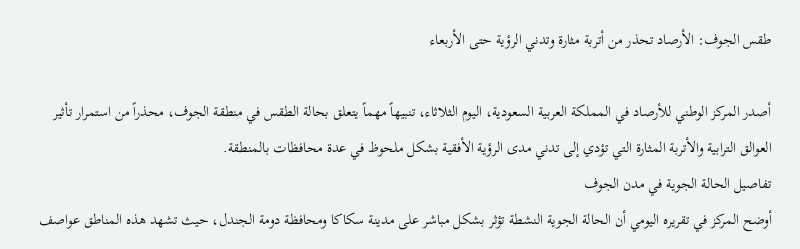طقس الجوف: الأرصاد تحذر من أتربة مثارة وتدني الرؤية حتى الأربعاء

أصدر المركز الوطني للأرصاد في المملكة العربية السعودية، اليوم الثلاثاء، تنبيهاً مهماً يتعلق بحالة الطقس في منطقة الجوف، محذراً من استمرار تأثير العوالق الترابية والأتربة المثارة التي تؤدي إلى تدني مدى الرؤية الأفقية بشكل ملحوظ في عدة محافظات بالمنطقة.
تفاصيل الحالة الجوية في مدن الجوف
أوضح المركز في تقريره اليومي أن الحالة الجوية النشطة تؤثر بشكل مباشر على مدينة سكاكا ومحافظة دومة الجندل، حيث تشهد هذه المناطق عواصف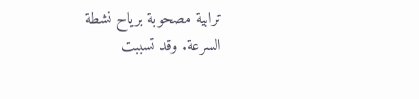ترابية مصحوبة برياح نشطة السرعة. وقد تسببت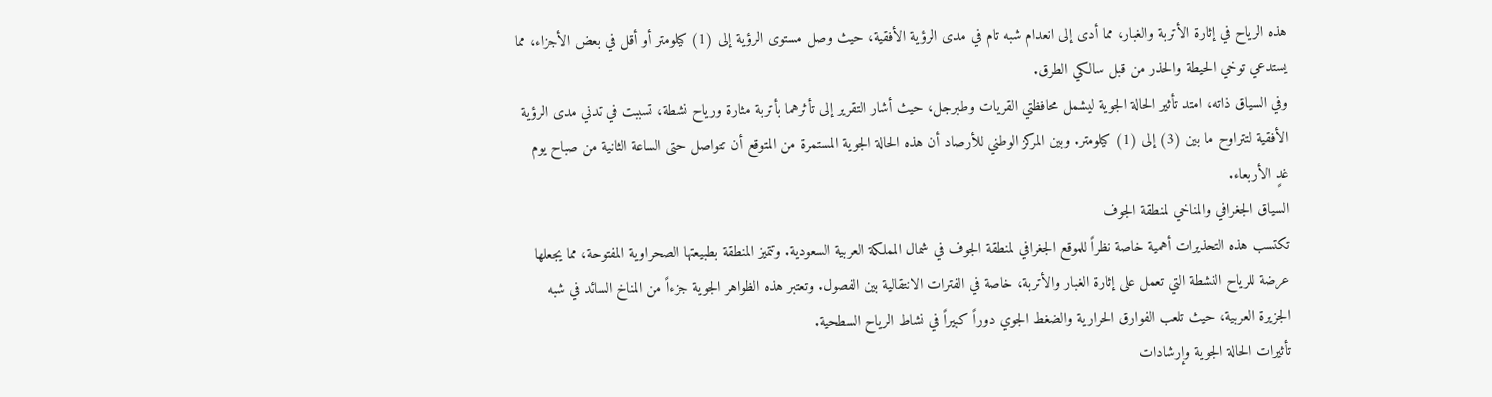هذه الرياح في إثارة الأتربة والغبار، مما أدى إلى انعدام شبه تام في مدى الرؤية الأفقية، حيث وصل مستوى الرؤية إلى (1) كيلومتر أو أقل في بعض الأجزاء، مما يستدعي توخي الحيطة والحذر من قبل سالكي الطرق.
وفي السياق ذاته، امتد تأثير الحالة الجوية ليشمل محافظتي القريات وطبرجل، حيث أشار التقرير إلى تأثرهما بأتربة مثارة ورياح نشطة، تسببت في تدني مدى الرؤية الأفقية لتتراوح ما بين (3) إلى (1) كيلومتر. وبين المركز الوطني للأرصاد أن هذه الحالة الجوية المستمرة من المتوقع أن تتواصل حتى الساعة الثانية من صباح يوم غدٍ الأربعاء.
السياق الجغرافي والمناخي لمنطقة الجوف
تكتسب هذه التحذيرات أهمية خاصة نظراً للموقع الجغرافي لمنطقة الجوف في شمال المملكة العربية السعودية. وتتميز المنطقة بطبيعتها الصحراوية المفتوحة، مما يجعلها عرضة للرياح النشطة التي تعمل على إثارة الغبار والأتربة، خاصة في الفترات الانتقالية بين الفصول. وتعتبر هذه الظواهر الجوية جزءاً من المناخ السائد في شبه الجزيرة العربية، حيث تلعب الفوارق الحرارية والضغط الجوي دوراً كبيراً في نشاط الرياح السطحية.
تأثيرات الحالة الجوية وإرشادات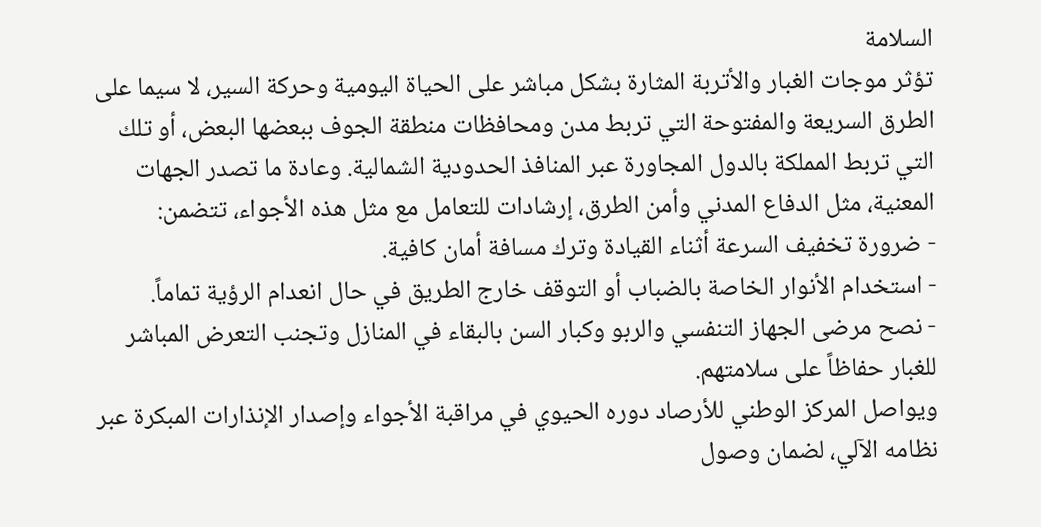السلامة
تؤثر موجات الغبار والأتربة المثارة بشكل مباشر على الحياة اليومية وحركة السير، لا سيما على الطرق السريعة والمفتوحة التي تربط مدن ومحافظات منطقة الجوف ببعضها البعض، أو تلك التي تربط المملكة بالدول المجاورة عبر المنافذ الحدودية الشمالية. وعادة ما تصدر الجهات المعنية، مثل الدفاع المدني وأمن الطرق، إرشادات للتعامل مع مثل هذه الأجواء، تتضمن:
- ضرورة تخفيف السرعة أثناء القيادة وترك مسافة أمان كافية.
- استخدام الأنوار الخاصة بالضباب أو التوقف خارج الطريق في حال انعدام الرؤية تماماً.
- نصح مرضى الجهاز التنفسي والربو وكبار السن بالبقاء في المنازل وتجنب التعرض المباشر للغبار حفاظاً على سلامتهم.
ويواصل المركز الوطني للأرصاد دوره الحيوي في مراقبة الأجواء وإصدار الإنذارات المبكرة عبر نظامه الآلي، لضمان وصول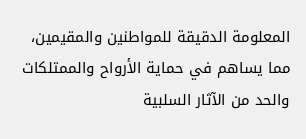المعلومة الدقيقة للمواطنين والمقيمين، مما يساهم في حماية الأرواح والممتلكات والحد من الآثار السلبية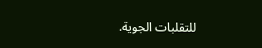للتقلبات الجوية.